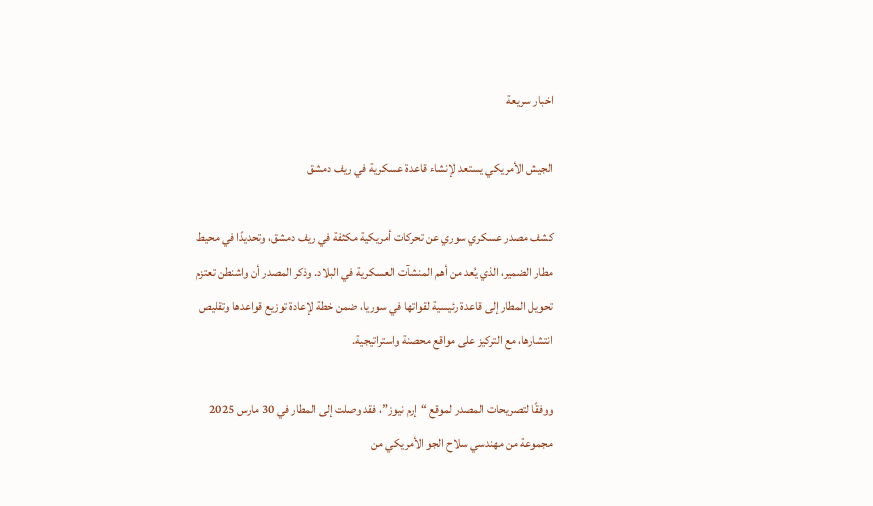اخبار سريعة

الجيش الأمريكي يستعد لإنشاء قاعدة عسكرية في ريف دمشق

كشف مصدر عسكري سوري عن تحركات أمريكية مكثفة في ريف دمشق، وتحديدًا في محيط مطار الضمير، الذي يُعد من أهم المنشآت العسكرية في البلاد. وذكر المصدر أن واشنطن تعتزم تحويل المطار إلى قاعدة رئيسية لقواتها في سوريا، ضمن خطة لإعادة توزيع قواعدها وتقليص انتشارها، مع التركيز على مواقع محصنة واستراتيجية.

ووفقًا لتصريحات المصدر لموقع “إرم نيوز”، فقد وصلت إلى المطار في 30 مارس 2025 مجموعة من مهندسي سلاح الجو الأمريكي من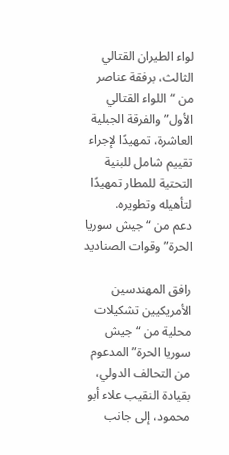لواء الطيران القتالي الثالث، برفقة عناصر من “اللواء القتالي الأول” والفرقة الجبلية العاشرة، تمهيدًا لإجراء تقييم شامل للبنية التحتية للمطار تمهيدًا لتأهيله وتطويره.
دعم من “جيش سوريا الحرة” وقوات الصناديد

رافق المهندسين الأمريكيين تشكيلات محلية من “جيش سوريا الحرة” المدعوم من التحالف الدولي، بقيادة النقيب علاء أبو محمود، إلى جانب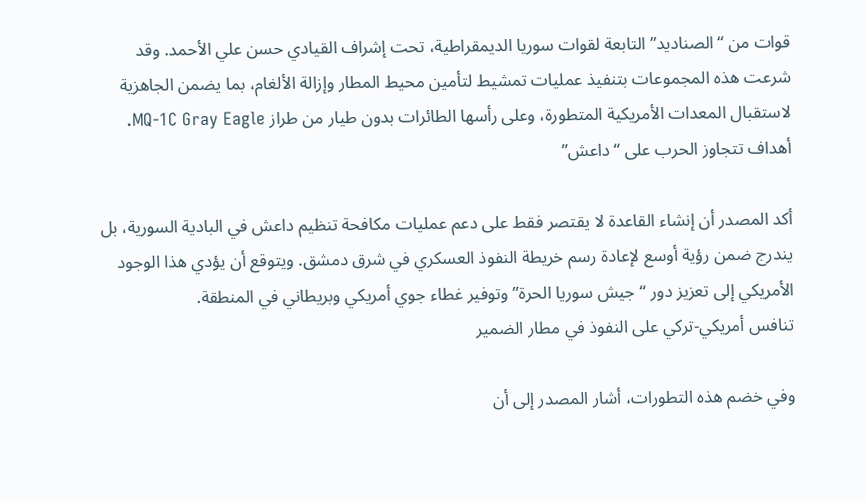قوات من “الصناديد” التابعة لقوات سوريا الديمقراطية، تحت إشراف القيادي حسن علي الأحمد. وقد شرعت هذه المجموعات بتنفيذ عمليات تمشيط لتأمين محيط المطار وإزالة الألغام، بما يضمن الجاهزية لاستقبال المعدات الأمريكية المتطورة، وعلى رأسها الطائرات بدون طيار من طراز MQ-1C Gray Eagle.
أهداف تتجاوز الحرب على “داعش”

أكد المصدر أن إنشاء القاعدة لا يقتصر فقط على دعم عمليات مكافحة تنظيم داعش في البادية السورية، بل يندرج ضمن رؤية أوسع لإعادة رسم خريطة النفوذ العسكري في شرق دمشق. ويتوقع أن يؤدي هذا الوجود الأمريكي إلى تعزيز دور “جيش سوريا الحرة” وتوفير غطاء جوي أمريكي وبريطاني في المنطقة.
تنافس أمريكي-تركي على النفوذ في مطار الضمير

وفي خضم هذه التطورات، أشار المصدر إلى أن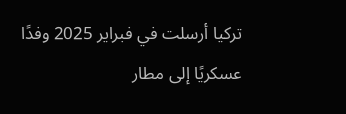تركيا أرسلت في فبراير 2025 وفدًا عسكريًا إلى مطار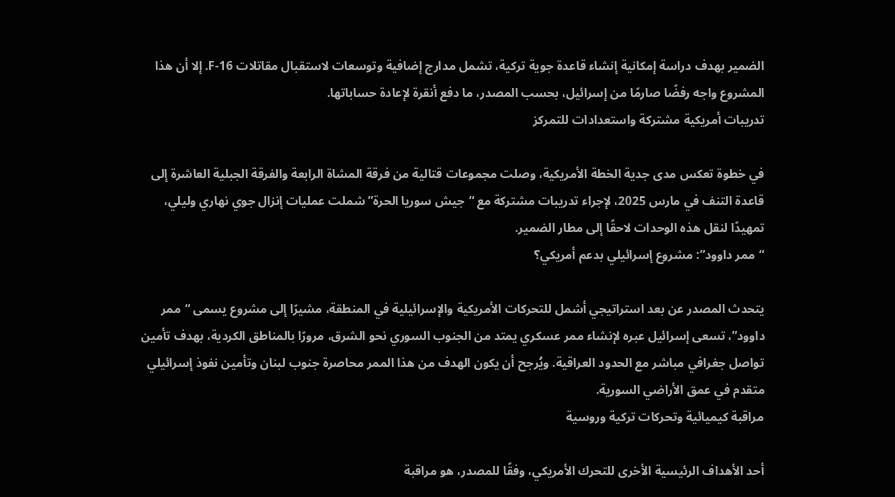الضمير بهدف دراسة إمكانية إنشاء قاعدة جوية تركية، تشمل مدارج إضافية وتوسعات لاستقبال مقاتلات F-16. إلا أن هذا المشروع واجه رفضًا صارمًا من إسرائيل، بحسب المصدر، ما دفع أنقرة لإعادة حساباتها.
تدريبات أمريكية مشتركة واستعدادات للتمركز

في خطوة تعكس مدى جدية الخطة الأمريكية، وصلت مجموعات قتالية من فرقة المشاة الرابعة والفرقة الجبلية العاشرة إلى قاعدة التنف في مارس 2025، لإجراء تدريبات مشتركة مع “جيش سوريا الحرة” شملت عمليات إنزال جوي نهاري وليلي، تمهيدًا لنقل هذه الوحدات لاحقًا إلى مطار الضمير.
“ممر داوود”: مشروع إسرائيلي بدعم أمريكي؟

يتحدث المصدر عن بعد استراتيجي أشمل للتحركات الأمريكية والإسرائيلية في المنطقة، مشيرًا إلى مشروع يسمى “ممر داوود”، تسعى إسرائيل عبره لإنشاء ممر عسكري يمتد من الجنوب السوري نحو الشرق، مرورًا بالمناطق الكردية، بهدف تأمين تواصل جغرافي مباشر مع الحدود العراقية. ويُرجح أن يكون الهدف من هذا الممر محاصرة جنوب لبنان وتأمين نفوذ إسرائيلي متقدم في عمق الأراضي السورية.
مراقبة كيميائية وتحركات تركية وروسية

أحد الأهداف الرئيسية الأخرى للتحرك الأمريكي، وفقًا للمصدر، هو مراقبة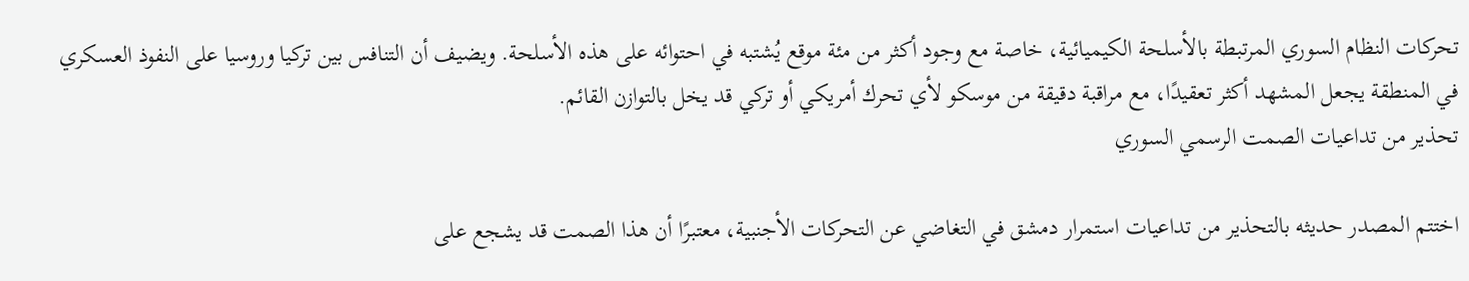تحركات النظام السوري المرتبطة بالأسلحة الكيميائية، خاصة مع وجود أكثر من مئة موقع يُشتبه في احتوائه على هذه الأسلحة. ويضيف أن التنافس بين تركيا وروسيا على النفوذ العسكري في المنطقة يجعل المشهد أكثر تعقيدًا، مع مراقبة دقيقة من موسكو لأي تحرك أمريكي أو تركي قد يخل بالتوازن القائم.
تحذير من تداعيات الصمت الرسمي السوري

اختتم المصدر حديثه بالتحذير من تداعيات استمرار دمشق في التغاضي عن التحركات الأجنبية، معتبرًا أن هذا الصمت قد يشجع على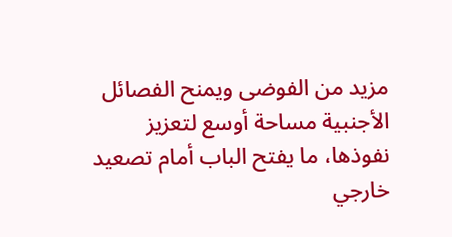مزيد من الفوضى ويمنح الفصائل الأجنبية مساحة أوسع لتعزيز نفوذها، ما يفتح الباب أمام تصعيد خارجي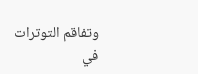وتفاقم التوترات في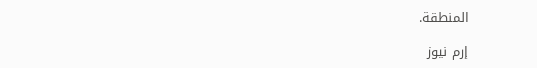المنطقة.

إرم نيوز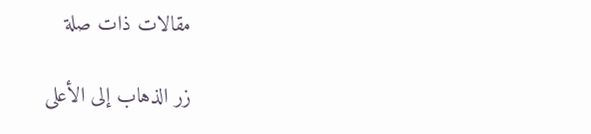مقالات ذات صلة

زر الذهاب إلى الأعلى